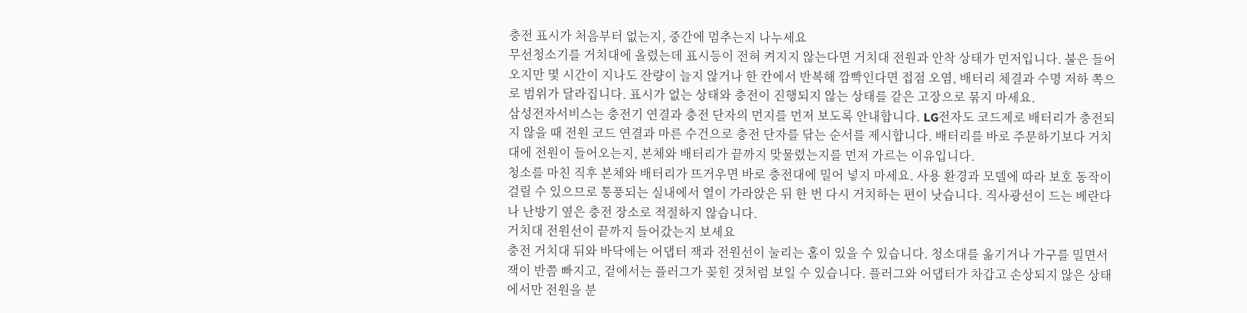충전 표시가 처음부터 없는지, 중간에 멈추는지 나누세요
무선청소기를 거치대에 올렸는데 표시등이 전혀 켜지지 않는다면 거치대 전원과 안착 상태가 먼저입니다. 불은 들어오지만 몇 시간이 지나도 잔량이 늘지 않거나 한 칸에서 반복해 깜빡인다면 접점 오염, 배터리 체결과 수명 저하 쪽으로 범위가 달라집니다. 표시가 없는 상태와 충전이 진행되지 않는 상태를 같은 고장으로 묶지 마세요.
삼성전자서비스는 충전기 연결과 충전 단자의 먼지를 먼저 보도록 안내합니다. LG전자도 코드제로 배터리가 충전되지 않을 때 전원 코드 연결과 마른 수건으로 충전 단자를 닦는 순서를 제시합니다. 배터리를 바로 주문하기보다 거치대에 전원이 들어오는지, 본체와 배터리가 끝까지 맞물렸는지를 먼저 가르는 이유입니다.
청소를 마친 직후 본체와 배터리가 뜨거우면 바로 충전대에 밀어 넣지 마세요. 사용 환경과 모델에 따라 보호 동작이 걸릴 수 있으므로 통풍되는 실내에서 열이 가라앉은 뒤 한 번 다시 거치하는 편이 낫습니다. 직사광선이 드는 베란다나 난방기 옆은 충전 장소로 적절하지 않습니다.
거치대 전원선이 끝까지 들어갔는지 보세요
충전 거치대 뒤와 바닥에는 어댑터 잭과 전원선이 눌리는 홈이 있을 수 있습니다. 청소대를 옮기거나 가구를 밀면서 잭이 반쯤 빠지고, 겉에서는 플러그가 꽂힌 것처럼 보일 수 있습니다. 플러그와 어댑터가 차갑고 손상되지 않은 상태에서만 전원을 분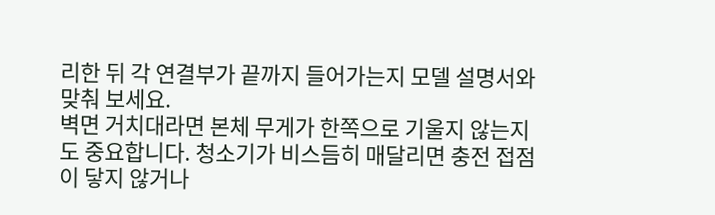리한 뒤 각 연결부가 끝까지 들어가는지 모델 설명서와 맞춰 보세요.
벽면 거치대라면 본체 무게가 한쪽으로 기울지 않는지도 중요합니다. 청소기가 비스듬히 매달리면 충전 접점이 닿지 않거나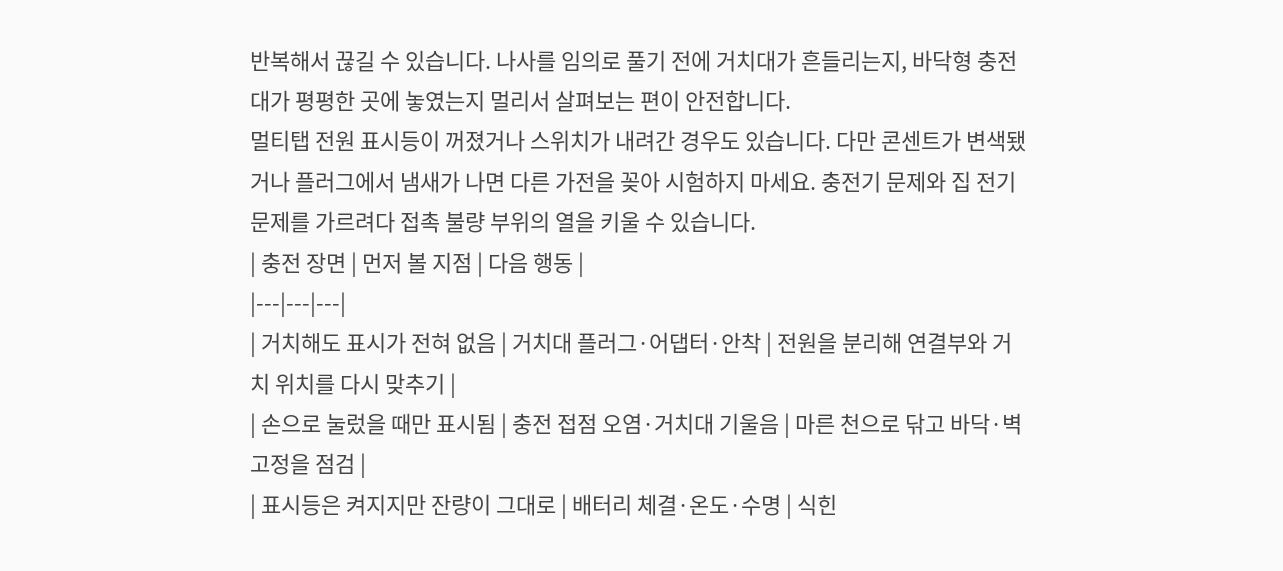반복해서 끊길 수 있습니다. 나사를 임의로 풀기 전에 거치대가 흔들리는지, 바닥형 충전대가 평평한 곳에 놓였는지 멀리서 살펴보는 편이 안전합니다.
멀티탭 전원 표시등이 꺼졌거나 스위치가 내려간 경우도 있습니다. 다만 콘센트가 변색됐거나 플러그에서 냄새가 나면 다른 가전을 꽂아 시험하지 마세요. 충전기 문제와 집 전기 문제를 가르려다 접촉 불량 부위의 열을 키울 수 있습니다.
| 충전 장면 | 먼저 볼 지점 | 다음 행동 |
|---|---|---|
| 거치해도 표시가 전혀 없음 | 거치대 플러그·어댑터·안착 | 전원을 분리해 연결부와 거치 위치를 다시 맞추기 |
| 손으로 눌렀을 때만 표시됨 | 충전 접점 오염·거치대 기울음 | 마른 천으로 닦고 바닥·벽 고정을 점검 |
| 표시등은 켜지지만 잔량이 그대로 | 배터리 체결·온도·수명 | 식힌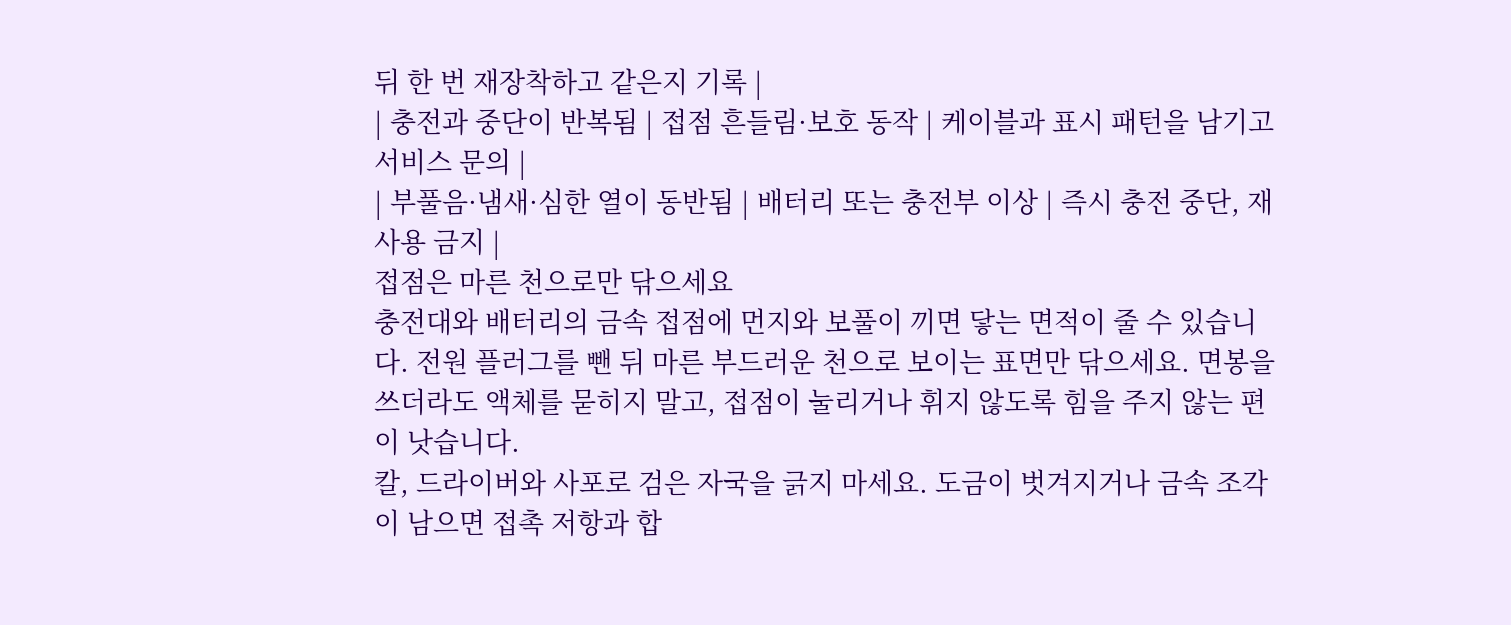뒤 한 번 재장착하고 같은지 기록 |
| 충전과 중단이 반복됨 | 접점 흔들림·보호 동작 | 케이블과 표시 패턴을 남기고 서비스 문의 |
| 부풀음·냄새·심한 열이 동반됨 | 배터리 또는 충전부 이상 | 즉시 충전 중단, 재사용 금지 |
접점은 마른 천으로만 닦으세요
충전대와 배터리의 금속 접점에 먼지와 보풀이 끼면 닿는 면적이 줄 수 있습니다. 전원 플러그를 뺀 뒤 마른 부드러운 천으로 보이는 표면만 닦으세요. 면봉을 쓰더라도 액체를 묻히지 말고, 접점이 눌리거나 휘지 않도록 힘을 주지 않는 편이 낫습니다.
칼, 드라이버와 사포로 검은 자국을 긁지 마세요. 도금이 벗겨지거나 금속 조각이 남으면 접촉 저항과 합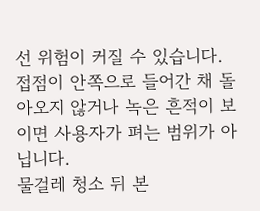선 위험이 커질 수 있습니다. 접점이 안쪽으로 들어간 채 돌아오지 않거나 녹은 흔적이 보이면 사용자가 펴는 범위가 아닙니다.
물걸레 청소 뒤 본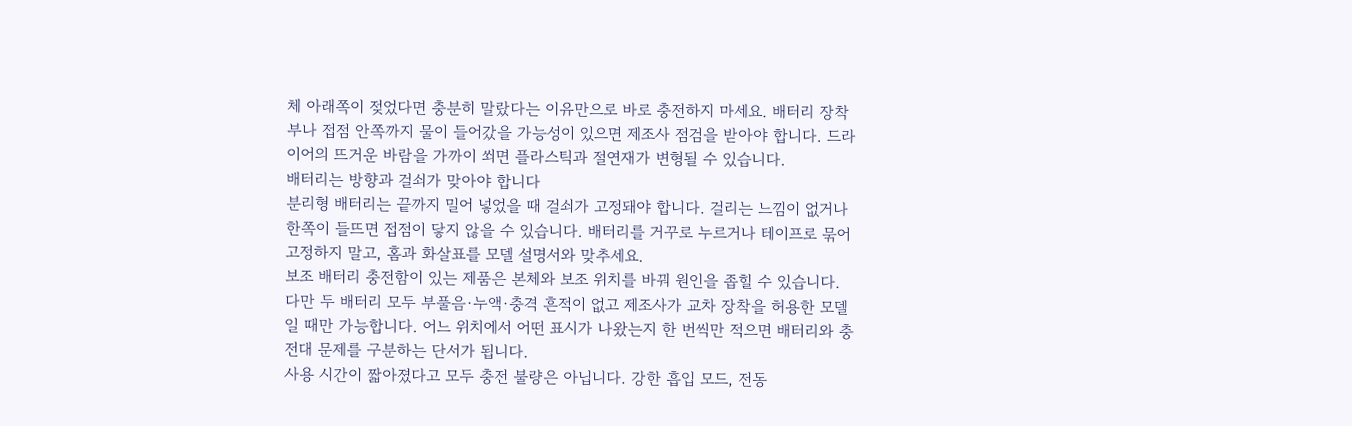체 아래쪽이 젖었다면 충분히 말랐다는 이유만으로 바로 충전하지 마세요. 배터리 장착부나 접점 안쪽까지 물이 들어갔을 가능성이 있으면 제조사 점검을 받아야 합니다. 드라이어의 뜨거운 바람을 가까이 쐬면 플라스틱과 절연재가 변형될 수 있습니다.
배터리는 방향과 걸쇠가 맞아야 합니다
분리형 배터리는 끝까지 밀어 넣었을 때 걸쇠가 고정돼야 합니다. 걸리는 느낌이 없거나 한쪽이 들뜨면 접점이 닿지 않을 수 있습니다. 배터리를 거꾸로 누르거나 테이프로 묶어 고정하지 말고, 홈과 화살표를 모델 설명서와 맞추세요.
보조 배터리 충전함이 있는 제품은 본체와 보조 위치를 바꿔 원인을 좁힐 수 있습니다. 다만 두 배터리 모두 부풀음·누액·충격 흔적이 없고 제조사가 교차 장착을 허용한 모델일 때만 가능합니다. 어느 위치에서 어떤 표시가 나왔는지 한 번씩만 적으면 배터리와 충전대 문제를 구분하는 단서가 됩니다.
사용 시간이 짧아졌다고 모두 충전 불량은 아닙니다. 강한 흡입 모드, 전동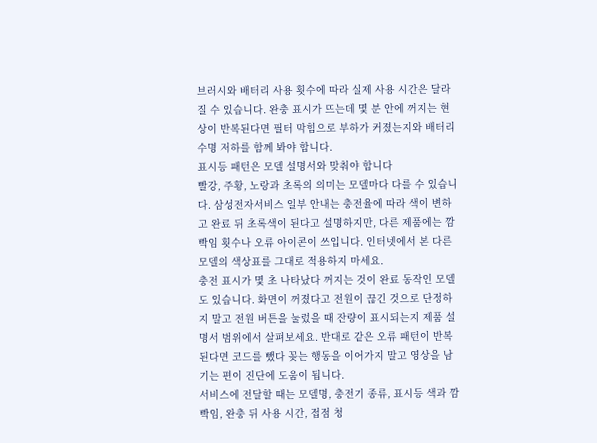브러시와 배터리 사용 횟수에 따라 실제 사용 시간은 달라질 수 있습니다. 완충 표시가 뜨는데 몇 분 안에 꺼지는 현상이 반복된다면 필터 막힘으로 부하가 커졌는지와 배터리 수명 저하를 함께 봐야 합니다.
표시등 패턴은 모델 설명서와 맞춰야 합니다
빨강, 주황, 노랑과 초록의 의미는 모델마다 다를 수 있습니다. 삼성전자서비스 일부 안내는 충전율에 따라 색이 변하고 완료 뒤 초록색이 된다고 설명하지만, 다른 제품에는 깜빡임 횟수나 오류 아이콘이 쓰입니다. 인터넷에서 본 다른 모델의 색상표를 그대로 적용하지 마세요.
충전 표시가 몇 초 나타났다 꺼지는 것이 완료 동작인 모델도 있습니다. 화면이 꺼졌다고 전원이 끊긴 것으로 단정하지 말고 전원 버튼을 눌렀을 때 잔량이 표시되는지 제품 설명서 범위에서 살펴보세요. 반대로 같은 오류 패턴이 반복된다면 코드를 뺐다 꽂는 행동을 이어가지 말고 영상을 남기는 편이 진단에 도움이 됩니다.
서비스에 전달할 때는 모델명, 충전기 종류, 표시등 색과 깜빡임, 완충 뒤 사용 시간, 접점 청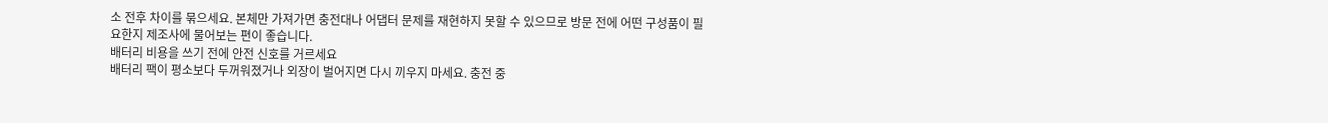소 전후 차이를 묶으세요. 본체만 가져가면 충전대나 어댑터 문제를 재현하지 못할 수 있으므로 방문 전에 어떤 구성품이 필요한지 제조사에 물어보는 편이 좋습니다.
배터리 비용을 쓰기 전에 안전 신호를 거르세요
배터리 팩이 평소보다 두꺼워졌거나 외장이 벌어지면 다시 끼우지 마세요. 충전 중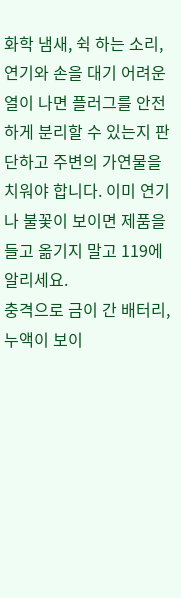화학 냄새, 쉭 하는 소리, 연기와 손을 대기 어려운 열이 나면 플러그를 안전하게 분리할 수 있는지 판단하고 주변의 가연물을 치워야 합니다. 이미 연기나 불꽃이 보이면 제품을 들고 옮기지 말고 119에 알리세요.
충격으로 금이 간 배터리, 누액이 보이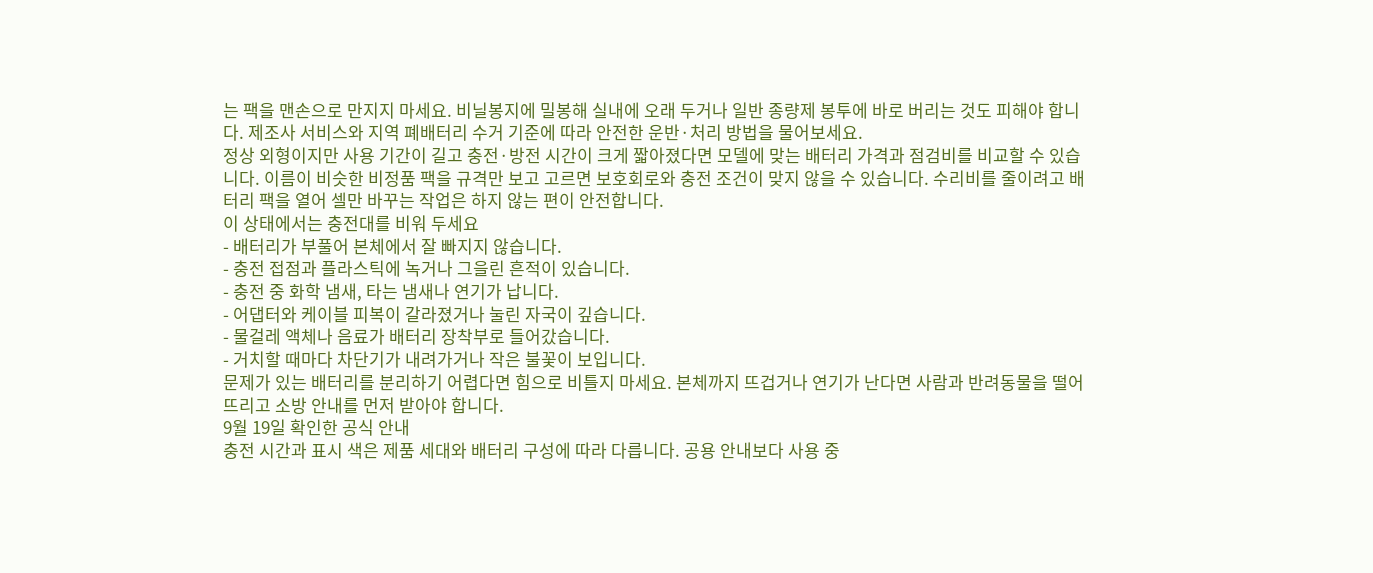는 팩을 맨손으로 만지지 마세요. 비닐봉지에 밀봉해 실내에 오래 두거나 일반 종량제 봉투에 바로 버리는 것도 피해야 합니다. 제조사 서비스와 지역 폐배터리 수거 기준에 따라 안전한 운반·처리 방법을 물어보세요.
정상 외형이지만 사용 기간이 길고 충전·방전 시간이 크게 짧아졌다면 모델에 맞는 배터리 가격과 점검비를 비교할 수 있습니다. 이름이 비슷한 비정품 팩을 규격만 보고 고르면 보호회로와 충전 조건이 맞지 않을 수 있습니다. 수리비를 줄이려고 배터리 팩을 열어 셀만 바꾸는 작업은 하지 않는 편이 안전합니다.
이 상태에서는 충전대를 비워 두세요
- 배터리가 부풀어 본체에서 잘 빠지지 않습니다.
- 충전 접점과 플라스틱에 녹거나 그을린 흔적이 있습니다.
- 충전 중 화학 냄새, 타는 냄새나 연기가 납니다.
- 어댑터와 케이블 피복이 갈라졌거나 눌린 자국이 깊습니다.
- 물걸레 액체나 음료가 배터리 장착부로 들어갔습니다.
- 거치할 때마다 차단기가 내려가거나 작은 불꽃이 보입니다.
문제가 있는 배터리를 분리하기 어렵다면 힘으로 비틀지 마세요. 본체까지 뜨겁거나 연기가 난다면 사람과 반려동물을 떨어뜨리고 소방 안내를 먼저 받아야 합니다.
9월 19일 확인한 공식 안내
충전 시간과 표시 색은 제품 세대와 배터리 구성에 따라 다릅니다. 공용 안내보다 사용 중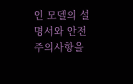인 모델의 설명서와 안전 주의사항을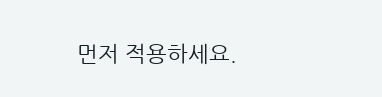먼저 적용하세요.